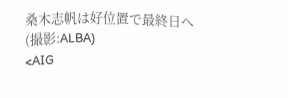桑木志帆は好位置で最終日へ(撮影:ALBA)
<AIG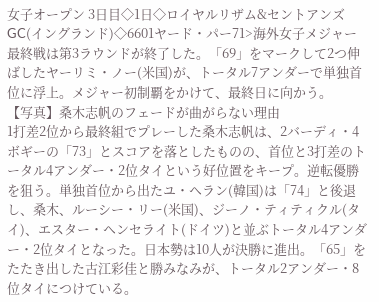女子オープン 3日目◇1日◇ロイヤルリザム&セントアンズGC(イングランド)◇6601ヤード・パー71>海外女子メジャー最終戦は第3ラウンドが終了した。「69」をマークして2つ伸ばしたヤーリミ・ノー(米国)が、トータル7アンダーで単独首位に浮上。メジャー初制覇をかけて、最終日に向かう。
【写真】桑木志帆のフェードが曲がらない理由
1打差2位から最終組でプレーした桑木志帆は、2バーディ・4ボギーの「73」とスコアを落としたものの、首位と3打差のトータル4アンダー・2位タイという好位置をキープ。逆転優勝を狙う。単独首位から出たユ・ヘラン(韓国)は「74」と後退し、桑木、ルーシー・リー(米国)、ジーノ・ティティクル(タイ)、エスター・ヘンセライト(ドイツ)と並ぶトータル4アンダー・2位タイとなった。日本勢は10人が決勝に進出。「65」をたたき出した古江彩佳と勝みなみが、トータル2アンダー・8位タイにつけている。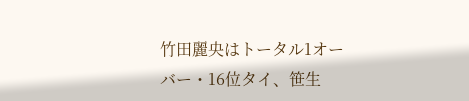竹田麗央はトータル1オーバー・16位タイ、笹生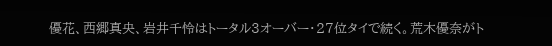優花、西郷真央、岩井千怜はトータル3オーバー・27位タイで続く。荒木優奈がト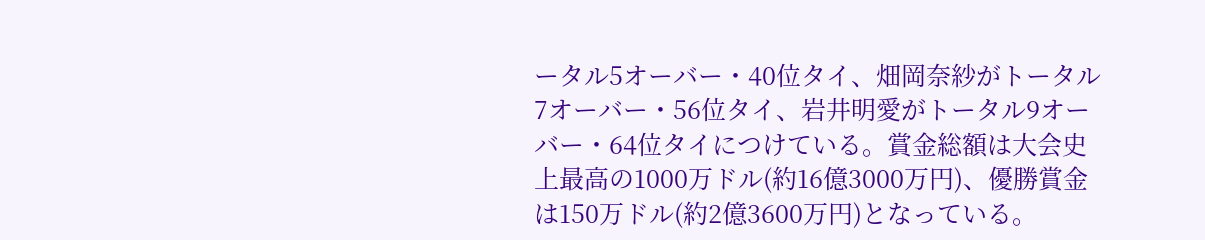ータル5オーバー・40位タイ、畑岡奈紗がトータル7オーバー・56位タイ、岩井明愛がトータル9オーバー・64位タイにつけている。賞金総額は大会史上最高の1000万ドル(約16億3000万円)、優勝賞金は150万ドル(約2億3600万円)となっている。